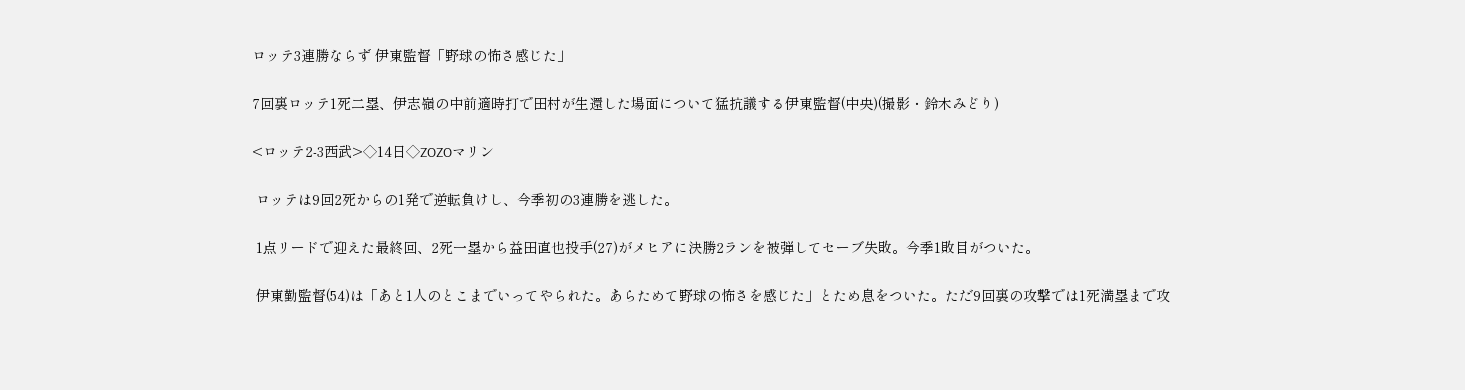ロッテ3連勝ならず 伊東監督「野球の怖さ感じた」

7回裏ロッテ1死二塁、伊志嶺の中前適時打で田村が生還した場面について猛抗議する伊東監督(中央)(撮影・鈴木みどり)

<ロッテ2-3西武>◇14日◇ZOZOマリン

 ロッテは9回2死からの1発で逆転負けし、今季初の3連勝を逃した。

 1点リードで迎えた最終回、2死一塁から益田直也投手(27)がメヒアに決勝2ランを被弾してセーブ失敗。今季1敗目がついた。

 伊東勤監督(54)は「あと1人のとこまでいってやられた。あらためて野球の怖さを感じた」とため息をついた。ただ9回裏の攻撃では1死満塁まで攻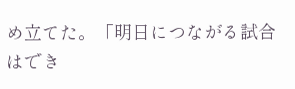め立てた。「明日につながる試合はでき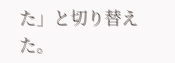た」と切り替えた。